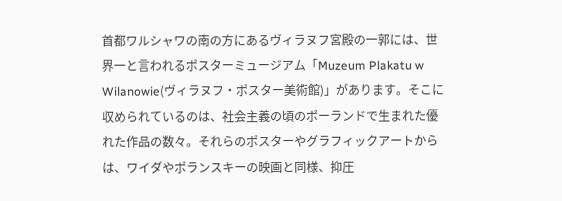首都ワルシャワの南の方にあるヴィラヌフ宮殿の一郭には、世界一と言われるポスターミュージアム「Muzeum Plakatu w Wilanowie(ヴィラヌフ・ポスター美術館)」があります。そこに収められているのは、社会主義の頃のポーランドで生まれた優れた作品の数々。それらのポスターやグラフィックアートからは、ワイダやポランスキーの映画と同様、抑圧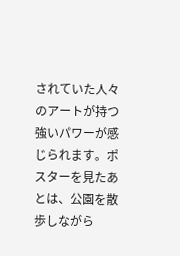されていた人々のアートが持つ強いパワーが感じられます。ポスターを見たあとは、公園を散歩しながら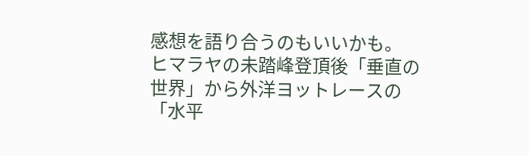感想を語り合うのもいいかも。
ヒマラヤの未踏峰登頂後「垂直の世界」から外洋ヨットレースの「水平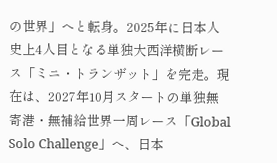の世界」へと転身。2025年に日本人史上4人目となる単独大西洋横断レース「ミニ・トランザット」を完走。現在は、2027年10月スタートの単独無寄港・無補給世界一周レース「Global Solo Challenge」へ、日本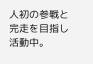人初の参戦と完走を目指し活動中。